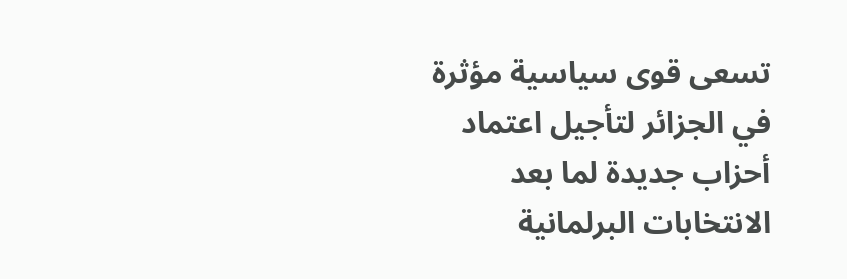تسعى قوى سياسية مؤثرة في الجزائر لتأجيل اعتماد أحزاب جديدة لما بعد الانتخابات البرلمانية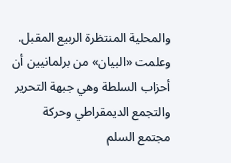والمحلية المنتظرة الربيع المقبل. وعلمت «البيان» من برلمانيين أن أحزاب السلطة وهي جبهة التحرير والتجمع الديمقراطي وحركة مجتمع السلم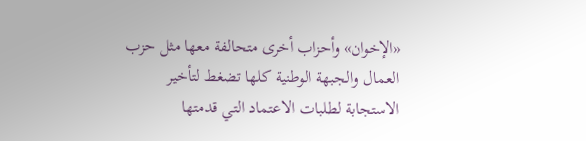«الإخوان» وأحزاب أخرى متحالفة معها مثل حزب العمال والجبهة الوطنية كلها تضغط لتأخير الاستجابة لطلبات الاعتماد التي قدمتها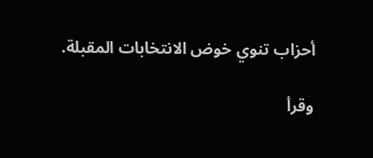أحزاب تنوي خوض الانتخابات المقبلة.

وقرأ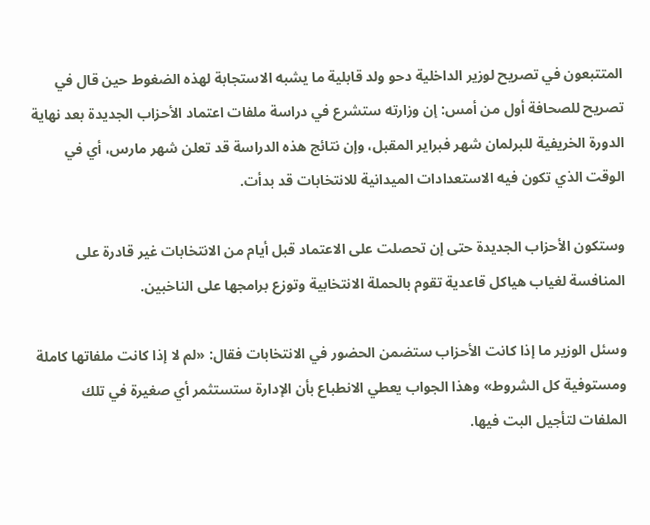المتتبعون في تصريح لوزير الداخلية دحو ولد قابلية ما يشبه الاستجابة لهذه الضغوط حين قال في تصريح للصحافة أول من أمس: إن وزارته ستشرع في دراسة ملفات اعتماد الأحزاب الجديدة بعد نهاية الدورة الخريفية للبرلمان شهر فبراير المقبل، وإن نتائج هذه الدراسة قد تعلن شهر مارس، أي في الوقت الذي تكون فيه الاستعدادات الميدانية للانتخابات قد بدأت.

وستكون الأحزاب الجديدة حتى إن تحصلت على الاعتماد قبل أيام من الانتخابات غير قادرة على المنافسة لغياب هياكل قاعدية تقوم بالحملة الانتخابية وتوزع برامجها على الناخبين.

وسئل الوزير ما إذا كانت الأحزاب ستضمن الحضور في الانتخابات فقال: «لم لا إذا كانت ملفاتها كاملة ومستوفية كل الشروط» وهذا الجواب يعطي الانطباع بأن الإدارة ستستثمر أي صغيرة في تلك الملفات لتأجيل البت فيها.